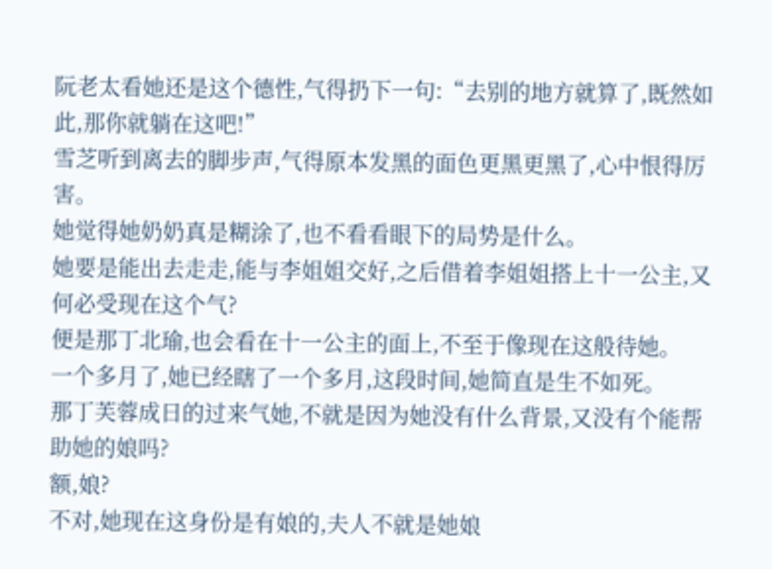阮老太看她还是这个德性,气得扔下一句:“去别的地方就算了,既然如此,那你就躺在这吧!”
雪芝听到离去的脚步声,气得原本发黑的面色更黑更黑了,心中恨得厉害。
她觉得她奶奶真是糊涂了,也不看看眼下的局势是什么。
她要是能出去走走,能与李姐姐交好,之后借着李姐姐搭上十一公主,又何必受现在这个气?
便是那丁北瑜,也会看在十一公主的面上,不至于像现在这般待她。
一个多月了,她已经瞎了一个多月,这段时间,她简直是生不如死。
那丁芙蓉成日的过来气她,不就是因为她没有什么背景,又没有个能帮助她的娘吗?
额,娘?
不对,她现在这身份是有娘的,夫人不就是她娘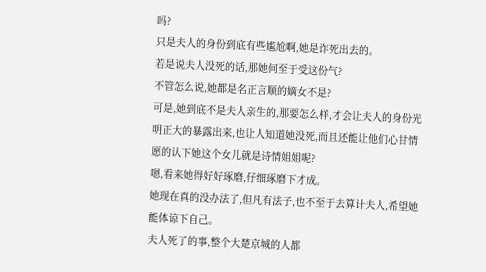吗?
只是夫人的身份到底有些尴尬啊,她是诈死出去的。
若是说夫人没死的话,那她何至于受这份气?
不管怎么说,她都是名正言顺的嫡女不是?
可是,她到底不是夫人亲生的,那要怎么样,才会让夫人的身份光明正大的暴露出来,也让人知道她没死,而且还能让他们心甘情愿的认下她这个女儿就是诗情姐姐呢?
嗯,看来她得好好琢磨,仔细琢磨下才成。
她现在真的没办法了,但凡有法子,也不至于去算计夫人,希望她能体谅下自己。
夫人死了的事,整个大楚京城的人都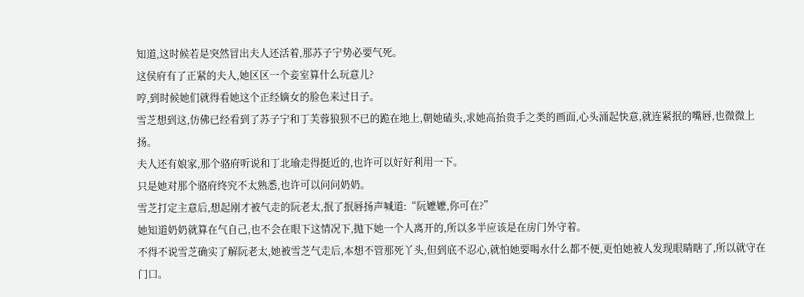知道,这时候若是突然冒出夫人还活着,那苏子宁势必要气死。
这侯府有了正紧的夫人,她区区一个妾室算什么玩意儿?
哼,到时候她们就得看她这个正经嫡女的脸色来过日子。
雪芝想到这,仿佛已经看到了苏子宁和丁芙蓉狼狈不已的跪在地上,朝她磕头,求她高抬贵手之类的画面,心头涌起快意,就连紧抿的嘴唇,也微微上扬。
夫人还有娘家,那个骆府听说和丁北瑜走得挺近的,也许可以好好利用一下。
只是她对那个骆府终究不太熟悉,也许可以问问奶奶。
雪芝打定主意后,想起刚才被气走的阮老太,抿了抿唇扬声喊道:“阮嬷嬷,你可在?”
她知道奶奶就算在气自己,也不会在眼下这情况下,抛下她一个人离开的,所以多半应该是在房门外守着。
不得不说雪芝确实了解阮老太,她被雪芝气走后,本想不管那死丫头,但到底不忍心,就怕她要喝水什么都不便,更怕她被人发现眼睛瞎了,所以就守在门口。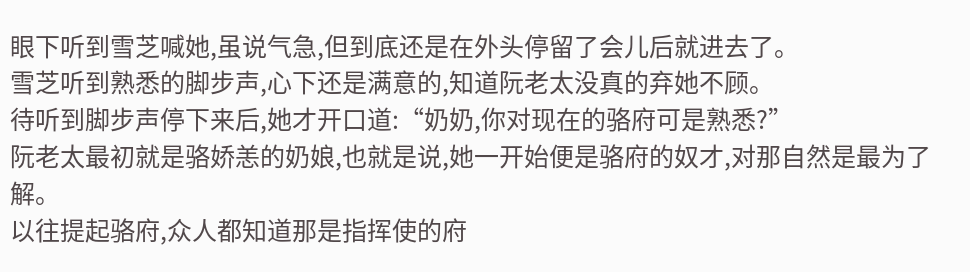眼下听到雪芝喊她,虽说气急,但到底还是在外头停留了会儿后就进去了。
雪芝听到熟悉的脚步声,心下还是满意的,知道阮老太没真的弃她不顾。
待听到脚步声停下来后,她才开口道:“奶奶,你对现在的骆府可是熟悉?”
阮老太最初就是骆娇恙的奶娘,也就是说,她一开始便是骆府的奴才,对那自然是最为了解。
以往提起骆府,众人都知道那是指挥使的府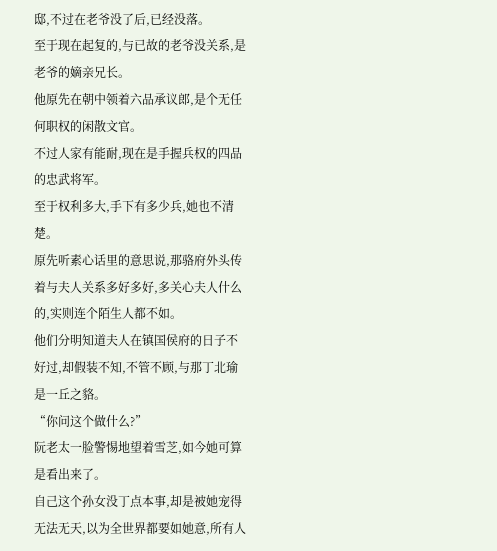邸,不过在老爷没了后,已经没落。
至于现在起复的,与已故的老爷没关系,是老爷的嫡亲兄长。
他原先在朝中领着六品承议郎,是个无任何职权的闲散文官。
不过人家有能耐,现在是手握兵权的四品的忠武将军。
至于权利多大,手下有多少兵,她也不清楚。
原先听素心话里的意思说,那骆府外头传着与夫人关系多好多好,多关心夫人什么的,实则连个陌生人都不如。
他们分明知道夫人在镇国侯府的日子不好过,却假装不知,不管不顾,与那丁北瑜是一丘之貉。
“你问这个做什么?”
阮老太一脸警惕地望着雪芝,如今她可算是看出来了。
自己这个孙女没丁点本事,却是被她宠得无法无天,以为全世界都要如她意,所有人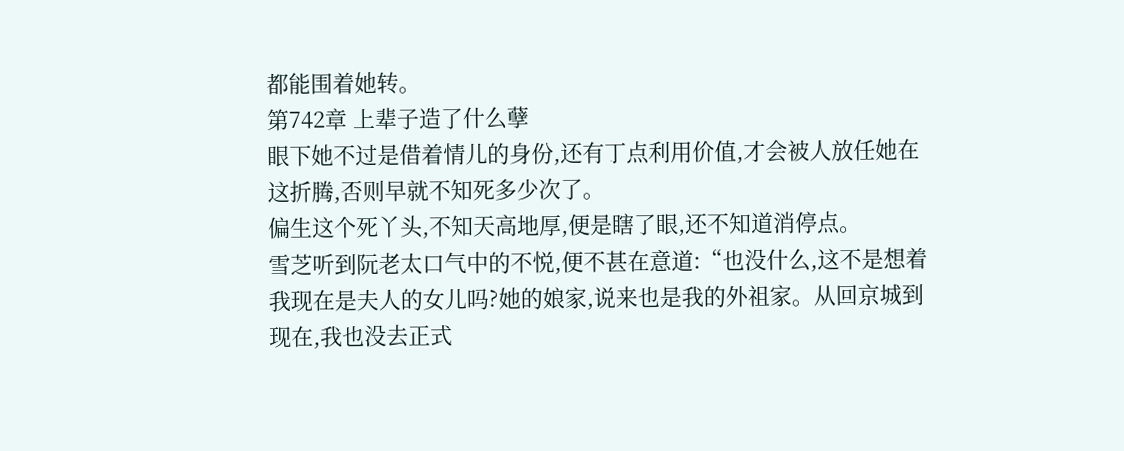都能围着她转。
第742章 上辈子造了什么孽
眼下她不过是借着情儿的身份,还有丁点利用价值,才会被人放任她在这折腾,否则早就不知死多少次了。
偏生这个死丫头,不知天高地厚,便是瞎了眼,还不知道消停点。
雪芝听到阮老太口气中的不悦,便不甚在意道:“也没什么,这不是想着我现在是夫人的女儿吗?她的娘家,说来也是我的外祖家。从回京城到现在,我也没去正式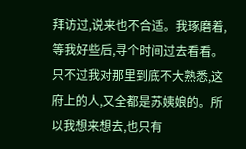拜访过,说来也不合适。我琢磨着,等我好些后,寻个时间过去看看。只不过我对那里到底不大熟悉,这府上的人,又全都是苏姨娘的。所以我想来想去,也只有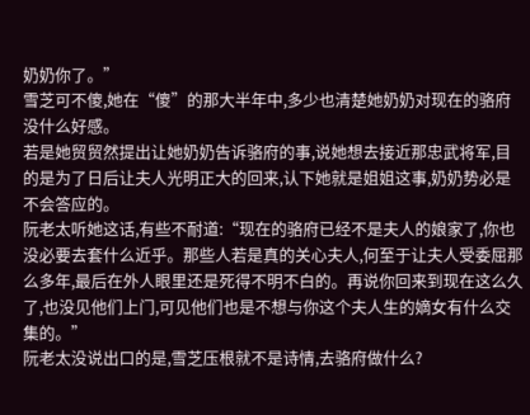奶奶你了。”
雪芝可不傻,她在“傻”的那大半年中,多少也清楚她奶奶对现在的骆府没什么好感。
若是她贸贸然提出让她奶奶告诉骆府的事,说她想去接近那忠武将军,目的是为了日后让夫人光明正大的回来,认下她就是姐姐这事,奶奶势必是不会答应的。
阮老太听她这话,有些不耐道:“现在的骆府已经不是夫人的娘家了,你也没必要去套什么近乎。那些人若是真的关心夫人,何至于让夫人受委屈那么多年,最后在外人眼里还是死得不明不白的。再说你回来到现在这么久了,也没见他们上门,可见他们也是不想与你这个夫人生的嫡女有什么交集的。”
阮老太没说出口的是,雪芝压根就不是诗情,去骆府做什么?